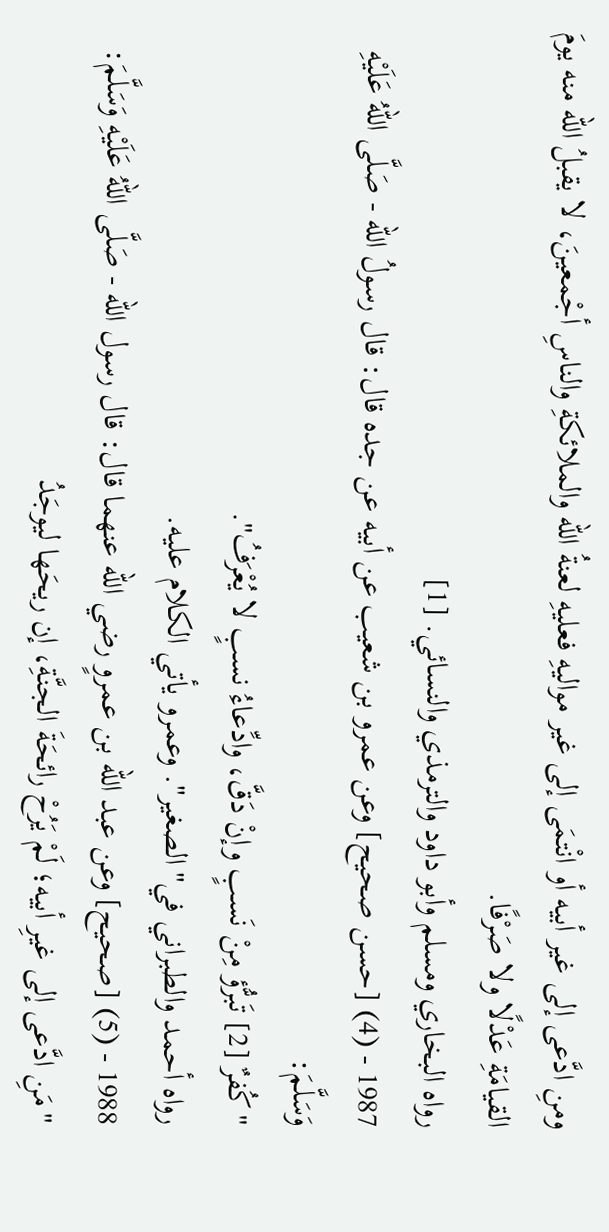ومنِ ادَّعى إلى غير أبيه أو انْتمَى إلى غير مواليهِ فعليهِ لعنةُ الله والملائكةِ والناسِ أجْمعينَ، لا يقبلُ الله منه يومَ القيامَةِ عَدْلًا ولا صَرْفًا.
رواه البخاري ومسلم وأبو داود والترمذي والنسائي. [1]
1987 - (4) [حسن صحيح] وعن عمرو بن شعيب عن أبيه عن جده قال: قال رسولُ الله - صَلَّى اللهُ عَلَيْهِ وَسَلَّمَ:
"كُفرٌ [2] تَبرُّؤ مِنْ نَسبٍ وإنْ دَقَّ، وادِّعاءُ نسبٍ لا يُعْرَفُ".
رواه أحمد والطبراني في"الصغير". وعمرو يأتي الكلام عليه.
1988 - (5) [صحيح] وعن عبد الله بن عمروٍ رضي الله عنهما قال: قال رسول الله - صَلَّى اللهُ عَلَيْهِ وَسَلَّمَ:
"مَنِ ادَّعى إلى غيرِ أبيه؛ لَمْ يَرُحْ رائحَةَ الجنَّةِ، إن ريحَها ليوجَدُ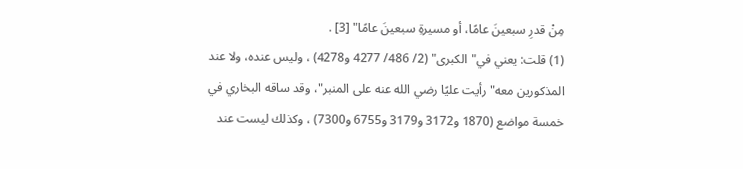مِنْ قدرِ سبعينَ عامًا، أو مسيرةِ سبعينَ عامًا" [3] .
(1) قلت: يعني في"الكبرى" (2/ 486/ 4277 و4278) ، وليس عنده، ولا عند المذكورين معه"رأيت عليًا رضي الله عنه على المنبر"، وقد ساقه البخاري في خمسة مواضع (1870 و3172 و3179 و6755 و7300) ، وكذلك ليست عند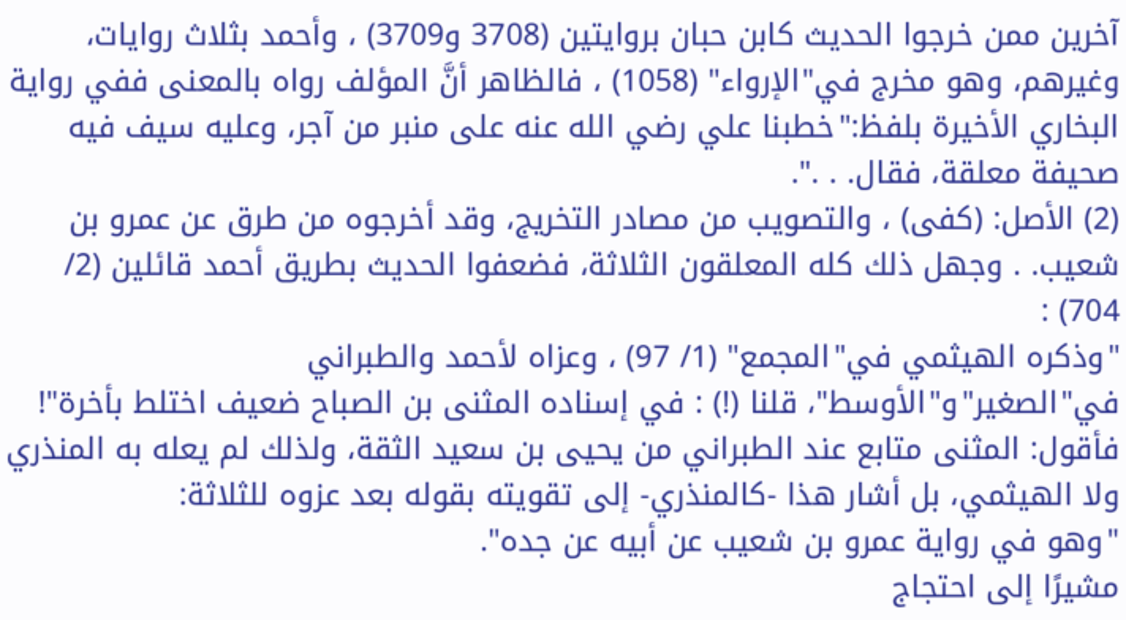آخرين ممن خرجوا الحديث كابن حبان بروايتين (3708 و3709) ، وأحمد بثلاث روايات، وغيرهم، وهو مخرج في"الإرواء" (1058) ، فالظاهر أنَّ المؤلف رواه بالمعنى ففي رواية البخاري الأخيرة بلفظ:"خطبنا علي رضي الله عنه على منبر من آجر، وعليه سيف فيه صحيفة معلقة، فقال. . .".
(2) الأصل: (كفى) ، والتصويب من مصادر التخريج، وقد أخرجوه من طرق عن عمرو بن شعيب. . وجهل ذلك كله المعلقون الثلاثة، فضعفوا الحديث بطريق أحمد قائلين (2/ 704) :
"وذكره الهيثمي في"المجمع" (1/ 97) ، وعزاه لأحمد والطبراني في"الصغير"و"الأوسط"، قلنا (!) : في إسناده المثنى بن الصباح ضعيف اختلط بأخرة"!
فأقول: المثنى متابع عند الطبراني من يحيى بن سعيد الثقة، ولذلك لم يعله به المنذري ولا الهيثمي، بل أشار هذا -كالمنذري- إلى تقويته بقوله بعد عزوه للثلاثة:
"وهو في رواية عمرو بن شعيب عن أبيه عن جده".
مشيرًا إلى احتجاج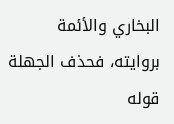البخاري والأئمة بروايته، فحذف الجهلة قوله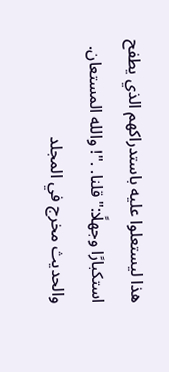هذا ليستعلوا عليه باستدراكهم الذي يطفح استكبارًا وجهلًا:"قلنا. ."! والله المستعان. والحديث مخرج في المجلد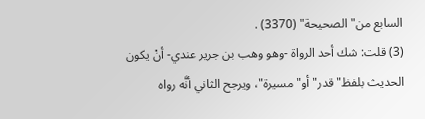السابع من"الصحيحة" (3370) .
(3) قلت: شك أحد الرواة -وهو وهب بن جرير عندي- أنْ يكون الحديث بلفظ"قدر"أو"مسيرة"، ويرجح الثاني أنَّه رواه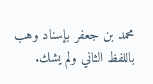محمد بن جعفر بإسناد وهب باللفظ الثاني ولم يشك.